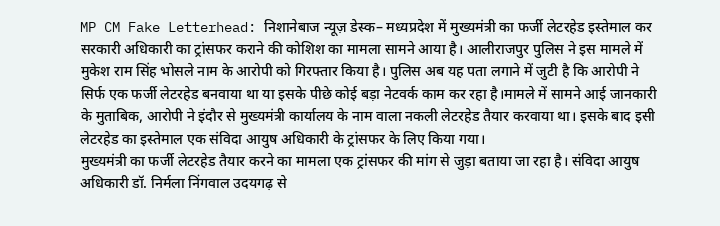MP CM Fake Letterhead: निशानेबाज न्यूज़ डेस्क– मध्यप्रदेश में मुख्यमंत्री का फर्जी लेटरहेड इस्तेमाल कर सरकारी अधिकारी का ट्रांसफर कराने की कोशिश का मामला सामने आया है। आलीराजपुर पुलिस ने इस मामले में मुकेश राम सिंह भोसले नाम के आरोपी को गिरफ्तार किया है। पुलिस अब यह पता लगाने में जुटी है कि आरोपी ने सिर्फ एक फर्जी लेटरहेड बनवाया था या इसके पीछे कोई बड़ा नेटवर्क काम कर रहा है।मामले में सामने आई जानकारी के मुताबिक, आरोपी ने इंदौर से मुख्यमंत्री कार्यालय के नाम वाला नकली लेटरहेड तैयार करवाया था। इसके बाद इसी लेटरहेड का इस्तेमाल एक संविदा आयुष अधिकारी के ट्रांसफर के लिए किया गया।
मुख्यमंत्री का फर्जी लेटरहेड तैयार करने का मामला एक ट्रांसफर की मांग से जुड़ा बताया जा रहा है। संविदा आयुष अधिकारी डॉ. निर्मला निंगवाल उदयगढ़ से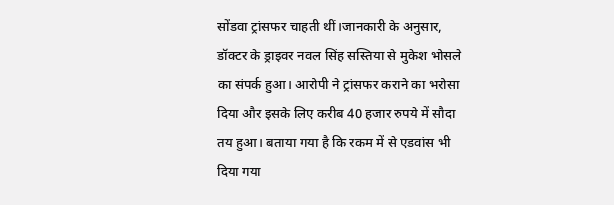सोंडवा ट्रांसफर चाहती थीं।जानकारी के अनुसार, डॉक्टर के ड्राइवर नवल सिंह सस्तिया से मुकेश भोसले का संपर्क हुआ। आरोपी ने ट्रांसफर कराने का भरोसा दिया और इसके लिए करीब 40 हजार रुपये में सौदा तय हुआ। बताया गया है कि रकम में से एडवांस भी दिया गया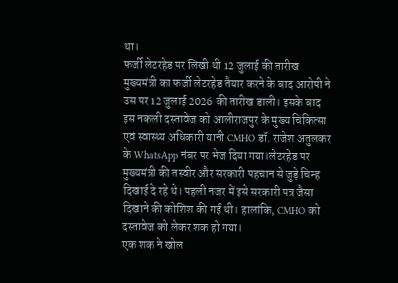था।
फर्जी लेटरहेड पर लिखी थी 12 जुलाई की तारीख
मुख्यमंत्री का फर्जी लेटरहेड तैयार करने के बाद आरोपी ने उस पर 12 जुलाई 2026 की तारीख डाली। इसके बाद इस नकली दस्तावेज को आलीराजपुर के मुख्य चिकित्सा एवं स्वास्थ्य अधिकारी यानी CMHO डॉ. राजेश अतुलकर के WhatsApp नंबर पर भेज दिया गया।लेटरहेड पर मुख्यमंत्री की तस्वीर और सरकारी पहचान से जुड़े चिन्ह दिखाई दे रहे थे। पहली नजर में इसे सरकारी पत्र जैसा दिखाने की कोशिश की गई थी। हालांकि, CMHO को दस्तावेज को लेकर शक हो गया।
एक शक ने खोल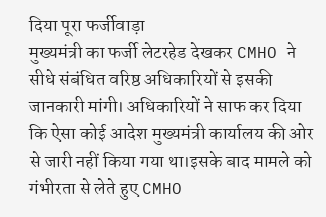दिया पूरा फर्जीवाड़ा
मुख्यमंत्री का फर्जी लेटरहेड देखकर CMHO ने सीधे संबंधित वरिष्ठ अधिकारियों से इसकी जानकारी मांगी। अधिकारियों ने साफ कर दिया कि ऐसा कोई आदेश मुख्यमंत्री कार्यालय की ओर से जारी नहीं किया गया था।इसके बाद मामले को गंभीरता से लेते हुए CMHO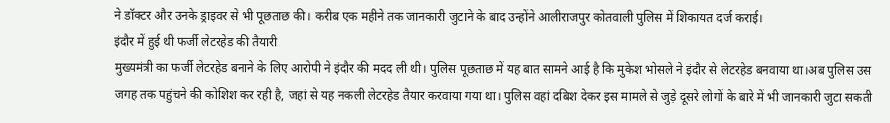ने डॉक्टर और उनके ड्राइवर से भी पूछताछ की। करीब एक महीने तक जानकारी जुटाने के बाद उन्होंने आलीराजपुर कोतवाली पुलिस में शिकायत दर्ज कराई।
इंदौर में हुई थी फर्जी लेटरहेड की तैयारी
मुख्यमंत्री का फर्जी लेटरहेड बनाने के लिए आरोपी ने इंदौर की मदद ली थी। पुलिस पूछताछ में यह बात सामने आई है कि मुकेश भोसले ने इंदौर से लेटरहेड बनवाया था।अब पुलिस उस जगह तक पहुंचने की कोशिश कर रही है, जहां से यह नकली लेटरहेड तैयार करवाया गया था। पुलिस वहां दबिश देकर इस मामले से जुड़े दूसरे लोगों के बारे में भी जानकारी जुटा सकती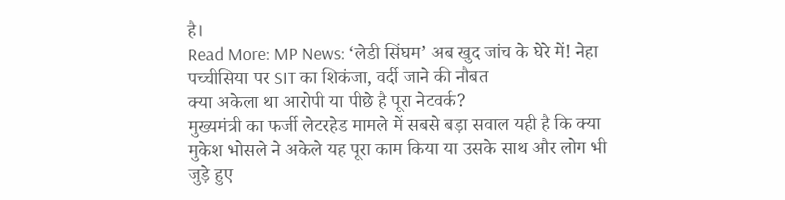है।
Read More: MP News: ‘लेडी सिंघम’ अब खुद जांच के घेरे में! नेहा पच्चीसिया पर SIT का शिकंजा, वर्दी जाने की नौबत
क्या अकेला था आरोपी या पीछे है पूरा नेटवर्क?
मुख्यमंत्री का फर्जी लेटरहेड मामले में सबसे बड़ा सवाल यही है कि क्या मुकेश भोसले ने अकेले यह पूरा काम किया या उसके साथ और लोग भी जुड़े हुए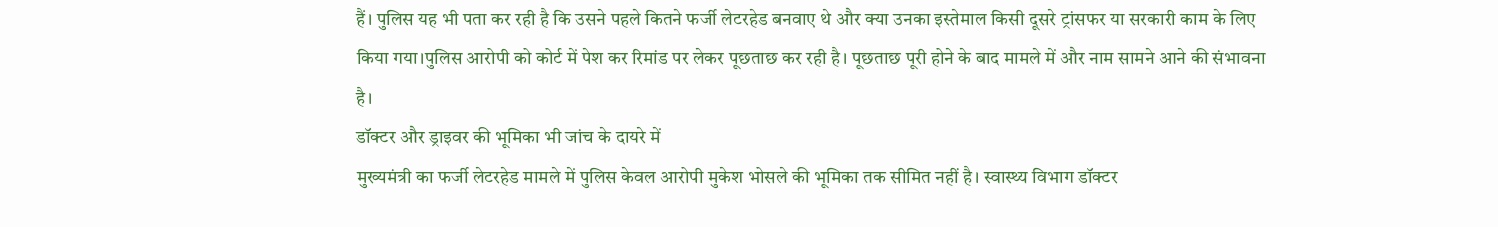हैं। पुलिस यह भी पता कर रही है कि उसने पहले कितने फर्जी लेटरहेड बनवाए थे और क्या उनका इस्तेमाल किसी दूसरे ट्रांसफर या सरकारी काम के लिए किया गया।पुलिस आरोपी को कोर्ट में पेश कर रिमांड पर लेकर पूछताछ कर रही है। पूछताछ पूरी होने के बाद मामले में और नाम सामने आने की संभावना है।
डॉक्टर और ड्राइवर की भूमिका भी जांच के दायरे में
मुख्यमंत्री का फर्जी लेटरहेड मामले में पुलिस केवल आरोपी मुकेश भोसले की भूमिका तक सीमित नहीं है। स्वास्थ्य विभाग डॉक्टर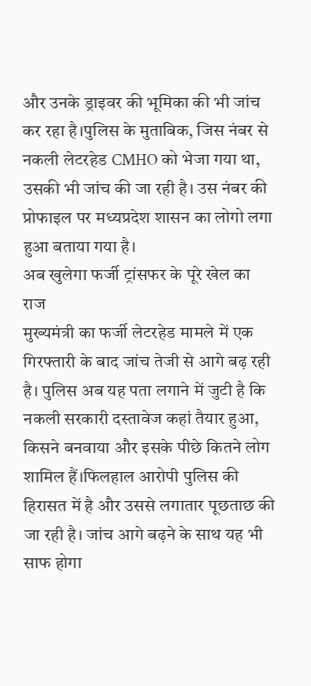और उनके ड्राइवर की भूमिका की भी जांच कर रहा है।पुलिस के मुताबिक, जिस नंबर से नकली लेटरहेड CMHO को भेजा गया था, उसकी भी जांच की जा रही है। उस नंबर की प्रोफाइल पर मध्यप्रदेश शासन का लोगो लगा हुआ बताया गया है।
अब खुलेगा फर्जी ट्रांसफर के पूरे खेल का राज
मुख्यमंत्री का फर्जी लेटरहेड मामले में एक गिरफ्तारी के बाद जांच तेजी से आगे बढ़ रही है। पुलिस अब यह पता लगाने में जुटी है कि नकली सरकारी दस्तावेज कहां तैयार हुआ, किसने बनवाया और इसके पीछे कितने लोग शामिल हैं।फिलहाल आरोपी पुलिस की हिरासत में है और उससे लगातार पूछताछ की जा रही है। जांच आगे बढ़ने के साथ यह भी साफ होगा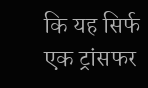कि यह सिर्फ एक ट्रांसफर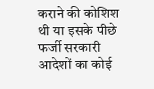कराने की कोशिश थी या इसके पीछे फर्जी सरकारी आदेशों का कोई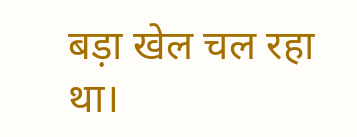बड़ा खेल चल रहा था।